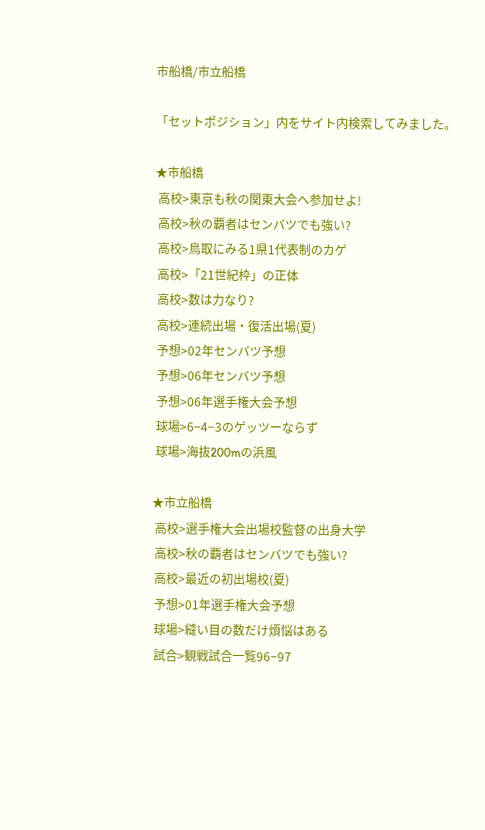市船橋/市立船橋

「セットポジション」内をサイト内検索してみました。

★市船橋
 高校>東京も秋の関東大会へ参加せよ!
 高校>秋の覇者はセンバツでも強い?
 高校>鳥取にみる1県1代表制のカゲ
 高校>「21世紀枠」の正体
 高校>数は力なり?
 高校>連続出場・復活出場(夏)
 予想>02年センバツ予想
 予想>06年センバツ予想
 予想>06年選手権大会予想
 球場>6−4−3のゲッツーならず
 球場>海抜200mの浜風

★市立船橋
 高校>選手権大会出場校監督の出身大学
 高校>秋の覇者はセンバツでも強い?
 高校>最近の初出場校(夏)
 予想>01年選手権大会予想
 球場>縫い目の数だけ煩悩はある
 試合>観戦試合一覧96−97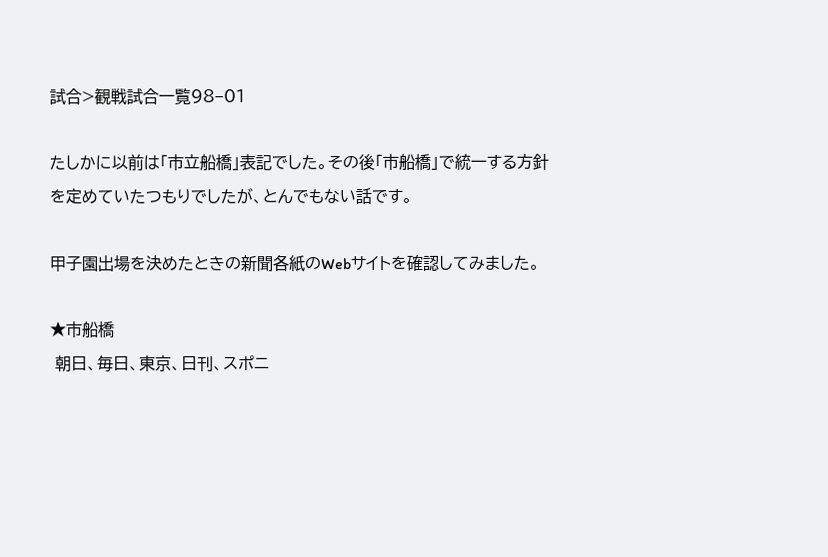試合>観戦試合一覧98−01

たしかに以前は「市立船橋」表記でした。その後「市船橋」で統一する方針を定めていたつもりでしたが、とんでもない話です。

甲子園出場を決めたときの新聞各紙のWebサイトを確認してみました。

★市船橋
 朝日、毎日、東京、日刊、スポニ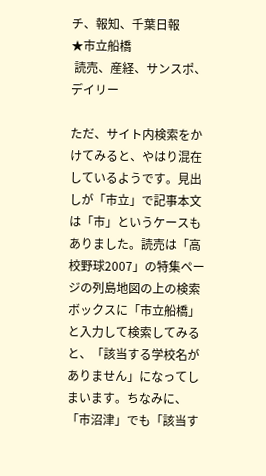チ、報知、千葉日報
★市立船橋
 読売、産経、サンスポ、デイリー

ただ、サイト内検索をかけてみると、やはり混在しているようです。見出しが「市立」で記事本文は「市」というケースもありました。読売は「高校野球2007」の特集ページの列島地図の上の検索ボックスに「市立船橋」と入力して検索してみると、「該当する学校名がありません」になってしまいます。ちなみに、「市沼津」でも「該当す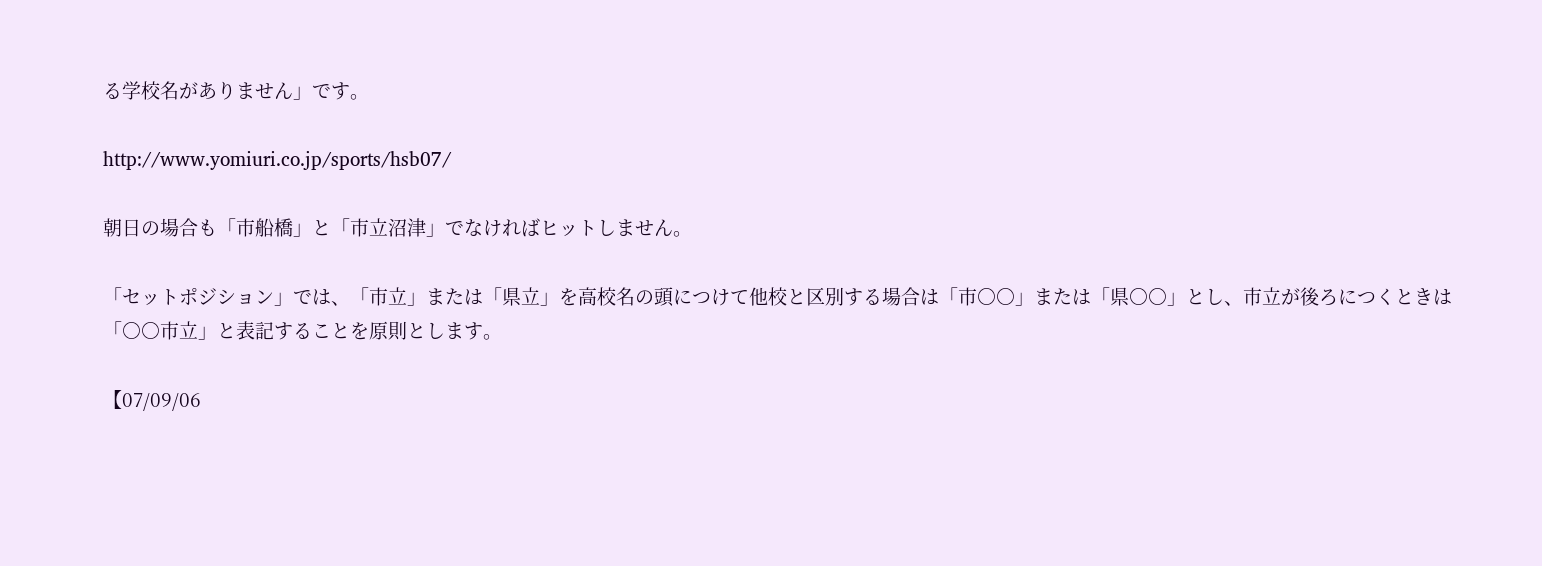る学校名がありません」です。

http://www.yomiuri.co.jp/sports/hsb07/

朝日の場合も「市船橋」と「市立沼津」でなければヒットしません。

「セットポジション」では、「市立」または「県立」を高校名の頭につけて他校と区別する場合は「市○○」または「県○○」とし、市立が後ろにつくときは「○○市立」と表記することを原則とします。

【07/09/06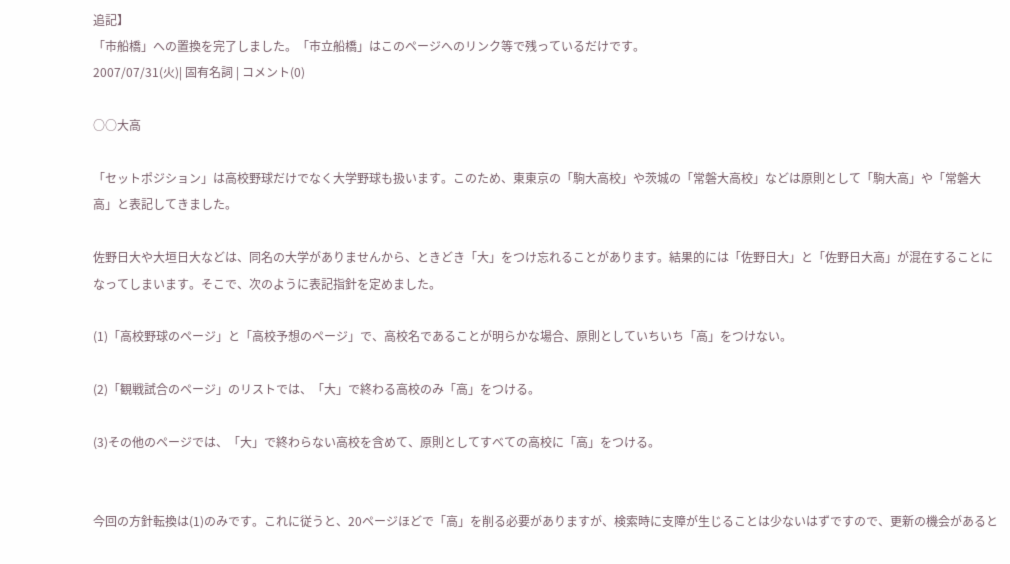追記】
「市船橋」への置換を完了しました。「市立船橋」はこのページへのリンク等で残っているだけです。
2007/07/31(火)| 固有名詞 | コメント(0)

○○大高

「セットポジション」は高校野球だけでなく大学野球も扱います。このため、東東京の「駒大高校」や茨城の「常磐大高校」などは原則として「駒大高」や「常磐大高」と表記してきました。

佐野日大や大垣日大などは、同名の大学がありませんから、ときどき「大」をつけ忘れることがあります。結果的には「佐野日大」と「佐野日大高」が混在することになってしまいます。そこで、次のように表記指針を定めました。

(1)「高校野球のページ」と「高校予想のページ」で、高校名であることが明らかな場合、原則としていちいち「高」をつけない。

(2)「観戦試合のページ」のリストでは、「大」で終わる高校のみ「高」をつける。

(3)その他のページでは、「大」で終わらない高校を含めて、原則としてすべての高校に「高」をつける。


今回の方針転換は(1)のみです。これに従うと、20ページほどで「高」を削る必要がありますが、検索時に支障が生じることは少ないはずですので、更新の機会があると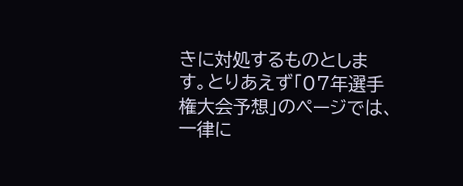きに対処するものとします。とりあえず「07年選手権大会予想」のページでは、一律に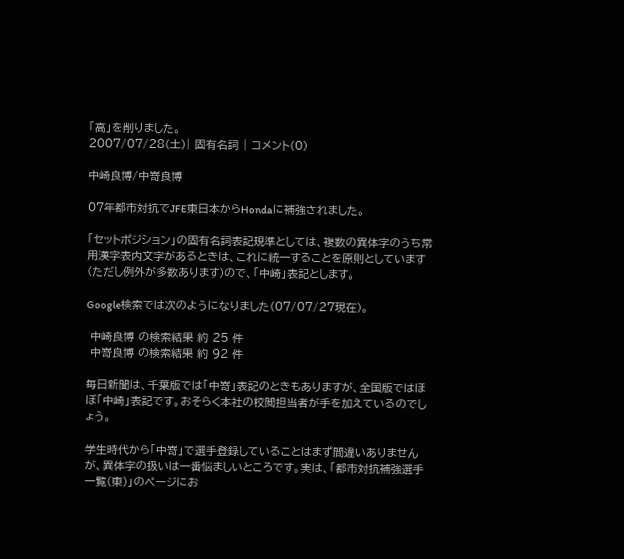「高」を削りました。
2007/07/28(土)| 固有名詞 | コメント(0)

中崎良博/中嵜良博

07年都市対抗でJFE東日本からHondaに補強されました。

「セットポジション」の固有名詞表記規準としては、複数の異体字のうち常用漢字表内文字があるときは、これに統一することを原則としています(ただし例外が多数あります)ので、「中崎」表記とします。

Google検索では次のようになりました(07/07/27現在)。

 中崎良博 の検索結果 約 25 件
 中嵜良博 の検索結果 約 92 件

毎日新聞は、千葉版では「中嵜」表記のときもありますが、全国版ではほぼ「中崎」表記です。おそらく本社の校閲担当者が手を加えているのでしょう。

学生時代から「中嵜」で選手登録していることはまず間違いありませんが、異体字の扱いは一番悩ましいところです。実は、「都市対抗補強選手一覧(東)」のページにお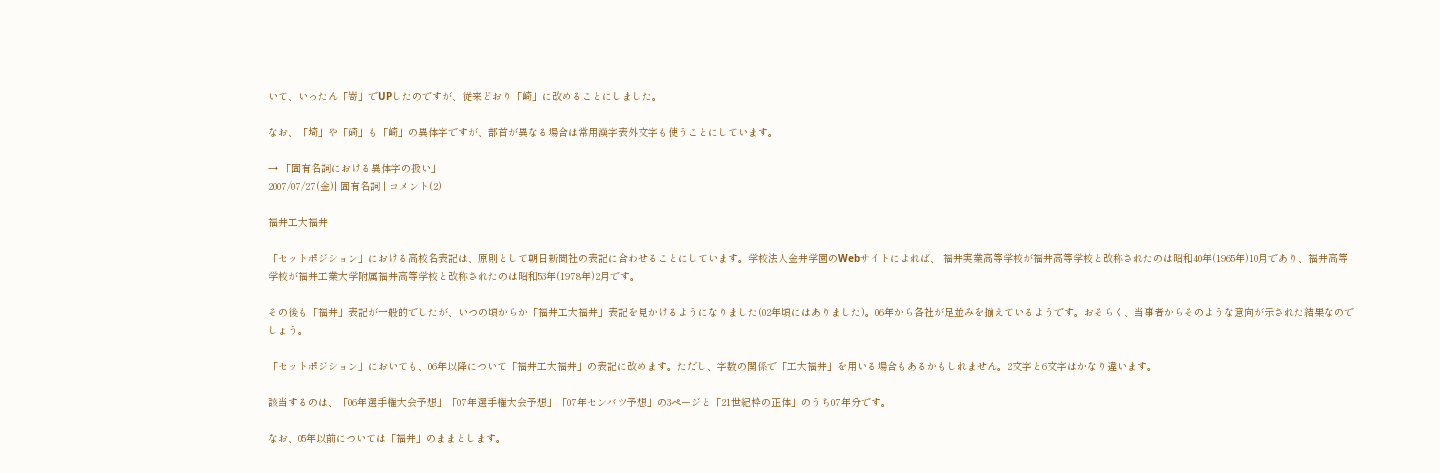いて、いったん「嵜」でUPしたのですが、従来どおり「崎」に改めることにしました。

なお、「埼」や「碕」も「崎」の異体字ですが、部首が異なる場合は常用漢字表外文字も使うことにしています。

→ 「固有名詞における異体字の扱い」
2007/07/27(金)| 固有名詞 | コメント(2)

福井工大福井

「セットポジション」における高校名表記は、原則として朝日新聞社の表記に合わせることにしています。学校法人金井学園のWebサイトによれば、 福井実業高等学校が福井高等学校と改称されたのは昭和40年(1965年)10月であり、福井高等学校が福井工業大学附属福井高等学校と改称されたのは昭和53年(1978年)2月です。

その後も「福井」表記が一般的でしたが、いつの頃からか「福井工大福井」表記を見かけるようになりました(02年頃にはありました)。06年から各社が足並みを揃えているようです。おそらく、当事者からそのような意向が示された結果なのでしょう。

「セットポジション」においても、06年以降について「福井工大福井」の表記に改めます。ただし、字数の関係で「工大福井」を用いる場合もあるかもしれません。2文字と6文字はかなり違います。

該当するのは、「06年選手権大会予想」「07年選手権大会予想」「07年センバツ予想」の3ページと「21世紀枠の正体」のうち07年分です。

なお、05年以前については「福井」のままとします。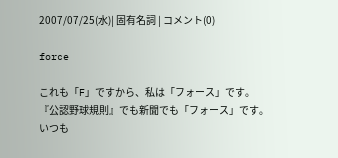2007/07/25(水)| 固有名詞 | コメント(0)

force

これも「F」ですから、私は「フォース」です。『公認野球規則』でも新聞でも「フォース」です。いつも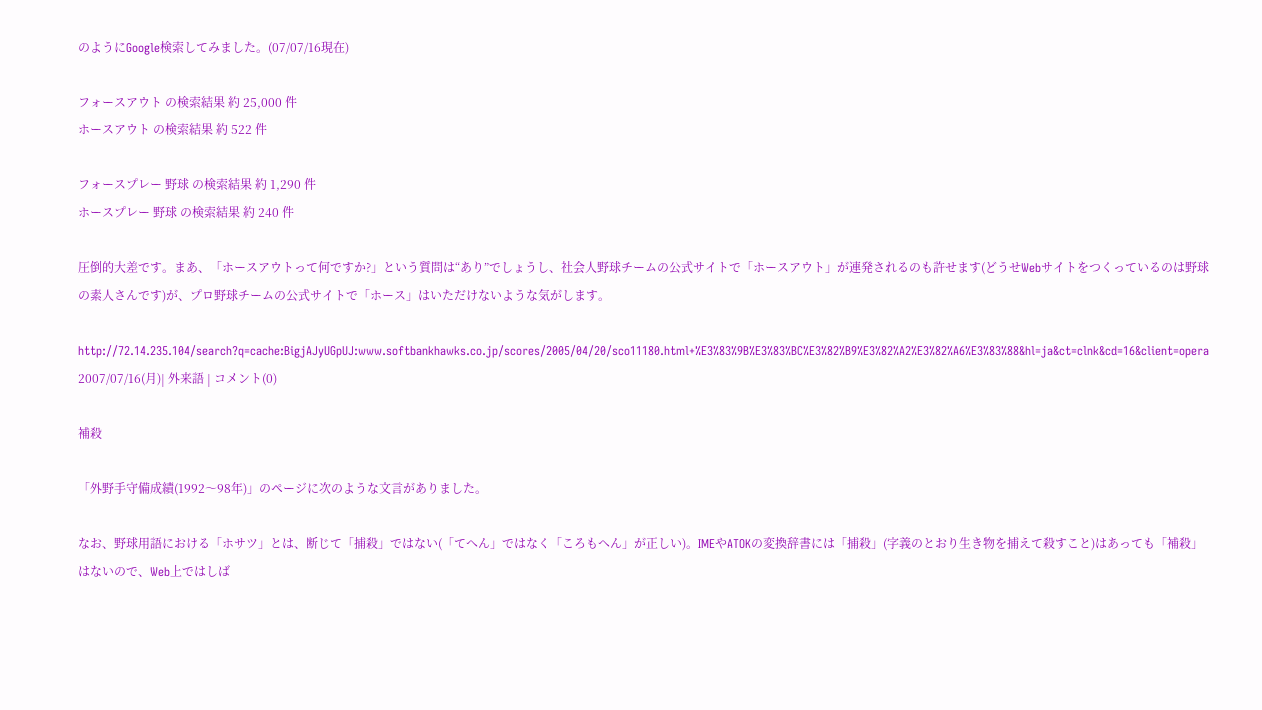のようにGoogle検索してみました。(07/07/16現在)

フォースアウト の検索結果 約 25,000 件
ホースアウト の検索結果 約 522 件

フォースプレー 野球 の検索結果 約 1,290 件
ホースプレー 野球 の検索結果 約 240 件

圧倒的大差です。まあ、「ホースアウトって何ですか?」という質問は“あり”でしょうし、社会人野球チームの公式サイトで「ホースアウト」が連発されるのも許せます(どうせWebサイトをつくっているのは野球の素人さんです)が、プロ野球チームの公式サイトで「ホース」はいただけないような気がします。

http://72.14.235.104/search?q=cache:BigjAJyUGpUJ:www.softbankhawks.co.jp/scores/2005/04/20/sco11180.html+%E3%83%9B%E3%83%BC%E3%82%B9%E3%82%A2%E3%82%A6%E3%83%88&hl=ja&ct=clnk&cd=16&client=opera
2007/07/16(月)| 外来語 | コメント(0)

補殺

「外野手守備成績(1992〜98年)」のページに次のような文言がありました。

なお、野球用語における「ホサツ」とは、断じて「捕殺」ではない(「てへん」ではなく「ころもへん」が正しい)。IMEやATOKの変換辞書には「捕殺」(字義のとおり生き物を捕えて殺すこと)はあっても「補殺」はないので、Web上ではしば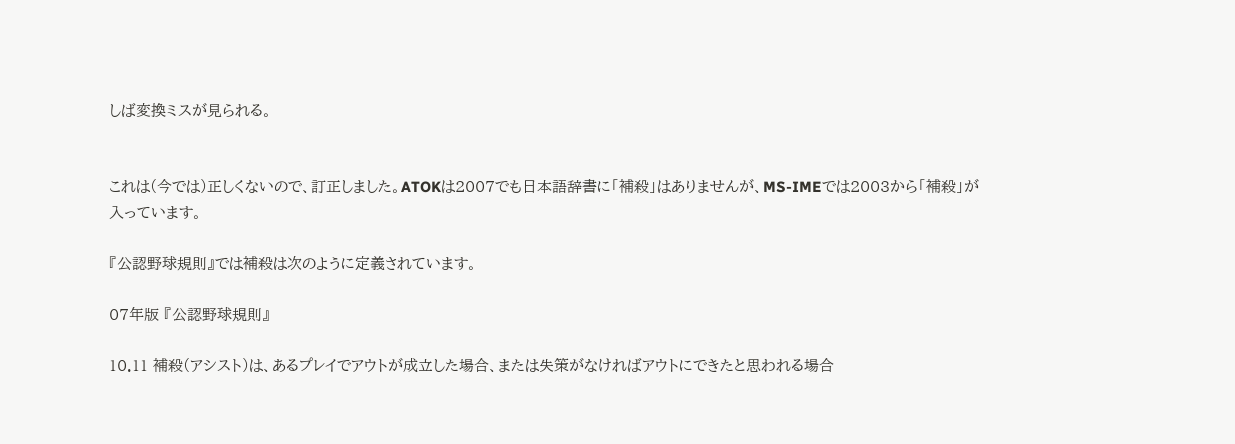しば変換ミスが見られる。


これは(今では)正しくないので、訂正しました。ATOKは2007でも日本語辞書に「補殺」はありませんが、MS-IMEでは2003から「補殺」が入っています。

『公認野球規則』では補殺は次のように定義されています。

07年版 『公認野球規則』

10.11 補殺(アシスト)は、あるプレイでアウトが成立した場合、または失策がなければアウトにできたと思われる場合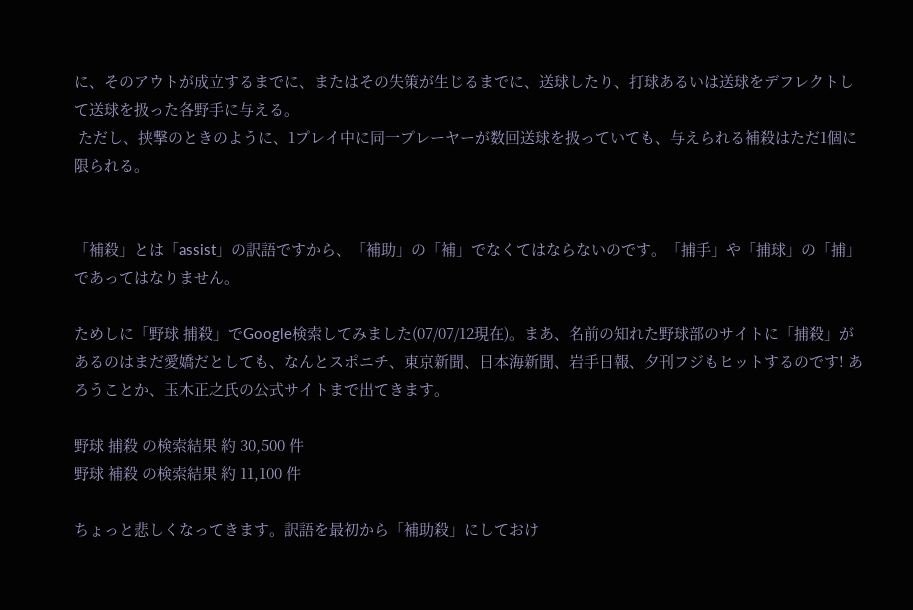に、そのアウトが成立するまでに、またはその失策が生じるまでに、送球したり、打球あるいは送球をデフレクトして送球を扱った各野手に与える。
 ただし、挟撃のときのように、1プレイ中に同一プレーヤーが数回送球を扱っていても、与えられる補殺はただ1個に限られる。


「補殺」とは「assist」の訳語ですから、「補助」の「補」でなくてはならないのです。「捕手」や「捕球」の「捕」であってはなりません。

ためしに「野球 捕殺」でGoogle検索してみました(07/07/12現在)。まあ、名前の知れた野球部のサイトに「捕殺」があるのはまだ愛嬌だとしても、なんとスポニチ、東京新聞、日本海新聞、岩手日報、夕刊フジもヒットするのです! あろうことか、玉木正之氏の公式サイトまで出てきます。

野球 捕殺 の検索結果 約 30,500 件
野球 補殺 の検索結果 約 11,100 件

ちょっと悲しくなってきます。訳語を最初から「補助殺」にしておけ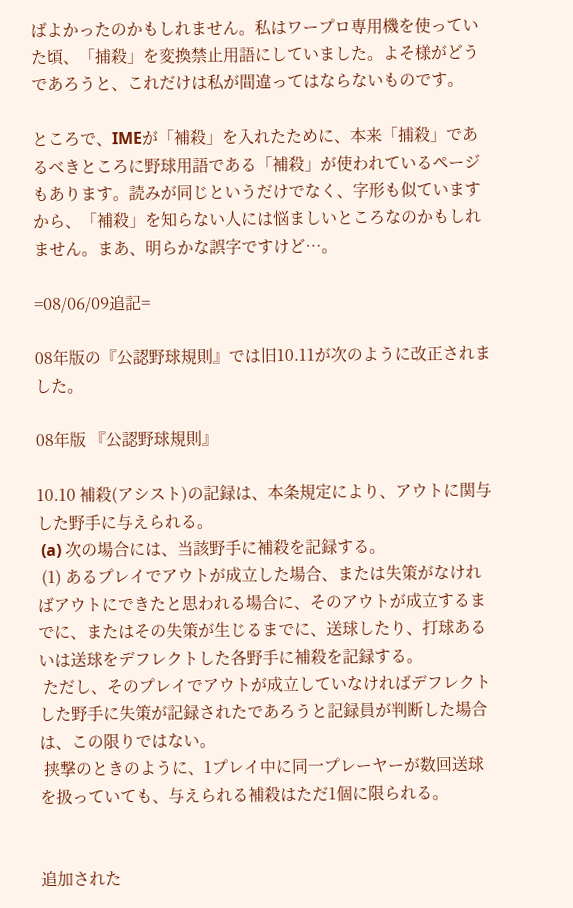ばよかったのかもしれません。私はワープロ専用機を使っていた頃、「捕殺」を変換禁止用語にしていました。よそ様がどうであろうと、これだけは私が間違ってはならないものです。

ところで、IMEが「補殺」を入れたために、本来「捕殺」であるべきところに野球用語である「補殺」が使われているページもあります。読みが同じというだけでなく、字形も似ていますから、「補殺」を知らない人には悩ましいところなのかもしれません。まあ、明らかな誤字ですけど…。

=08/06/09追記=

08年版の『公認野球規則』では旧10.11が次のように改正されました。

08年版 『公認野球規則』

10.10 補殺(アシスト)の記録は、本条規定により、アウトに関与した野手に与えられる。
 (a) 次の場合には、当該野手に補殺を記録する。
 (1) あるプレイでアウトが成立した場合、または失策がなければアウトにできたと思われる場合に、そのアウトが成立するまでに、またはその失策が生じるまでに、送球したり、打球あるいは送球をデフレクトした各野手に補殺を記録する。
 ただし、そのプレイでアウトが成立していなければデフレクトした野手に失策が記録されたであろうと記録員が判断した場合は、この限りではない。
 挟撃のときのように、1プレイ中に同一プレーヤーが数回送球を扱っていても、与えられる補殺はただ1個に限られる。


追加された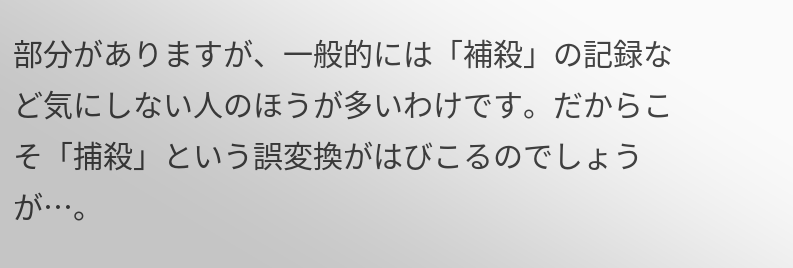部分がありますが、一般的には「補殺」の記録など気にしない人のほうが多いわけです。だからこそ「捕殺」という誤変換がはびこるのでしょうが…。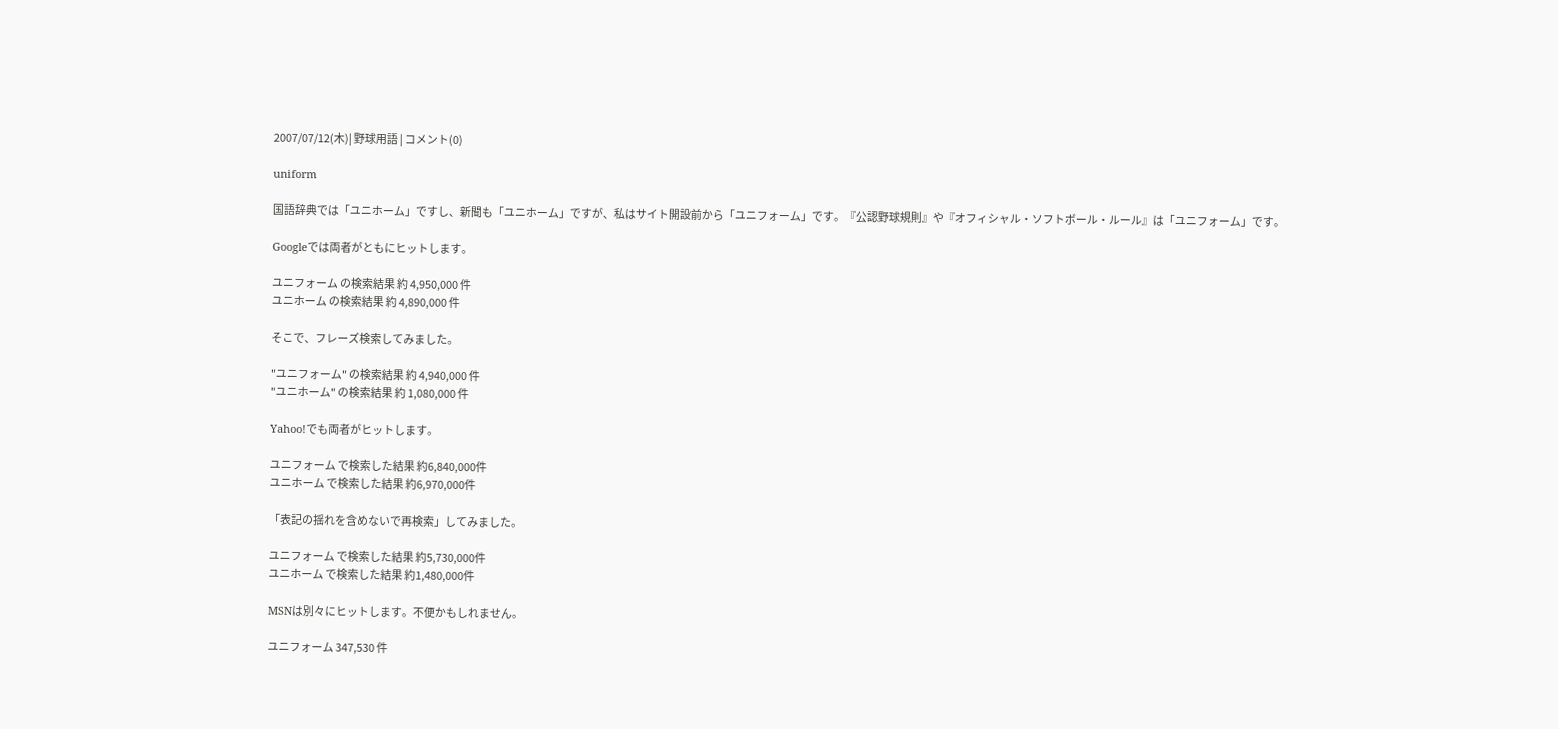2007/07/12(木)| 野球用語 | コメント(0)

uniform

国語辞典では「ユニホーム」ですし、新聞も「ユニホーム」ですが、私はサイト開設前から「ユニフォーム」です。『公認野球規則』や『オフィシャル・ソフトボール・ルール』は「ユニフォーム」です。

Googleでは両者がともにヒットします。

ユニフォーム の検索結果 約 4,950,000 件
ユニホーム の検索結果 約 4,890,000 件

そこで、フレーズ検索してみました。

"ユニフォーム" の検索結果 約 4,940,000 件
"ユニホーム" の検索結果 約 1,080,000 件

Yahoo!でも両者がヒットします。

ユニフォーム で検索した結果 約6,840,000件
ユニホーム で検索した結果 約6,970,000件

「表記の揺れを含めないで再検索」してみました。

ユニフォーム で検索した結果 約5,730,000件
ユニホーム で検索した結果 約1,480,000件

MSNは別々にヒットします。不便かもしれません。

ユニフォーム 347,530 件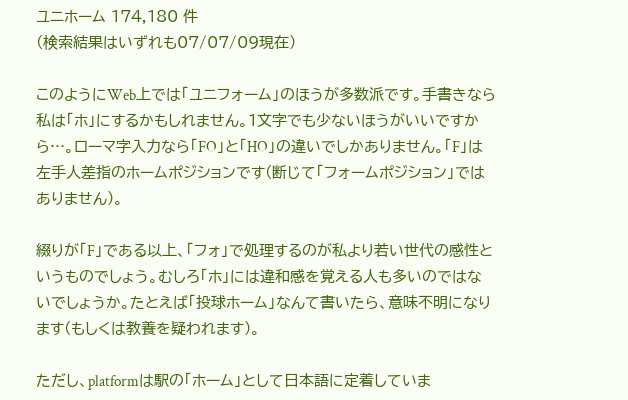ユニホーム 174,180 件
(検索結果はいずれも07/07/09現在)

このようにWeb上では「ユニフォーム」のほうが多数派です。手書きなら私は「ホ」にするかもしれません。1文字でも少ないほうがいいですから…。ローマ字入力なら「FO」と「HO」の違いでしかありません。「F」は左手人差指のホームポジションです(断じて「フォームポジション」ではありません)。

綴りが「F」である以上、「フォ」で処理するのが私より若い世代の感性というものでしょう。むしろ「ホ」には違和感を覚える人も多いのではないでしょうか。たとえば「投球ホーム」なんて書いたら、意味不明になります(もしくは教養を疑われます)。

ただし、platformは駅の「ホーム」として日本語に定着していま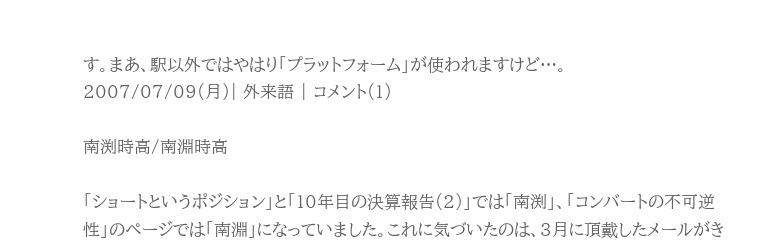す。まあ、駅以外ではやはり「プラットフォーム」が使われますけど…。
2007/07/09(月)| 外来語 | コメント(1)

南渕時高/南淵時高

「ショートというポジション」と「10年目の決算報告(2)」では「南渕」、「コンバートの不可逆性」のページでは「南淵」になっていました。これに気づいたのは、3月に頂戴したメールがき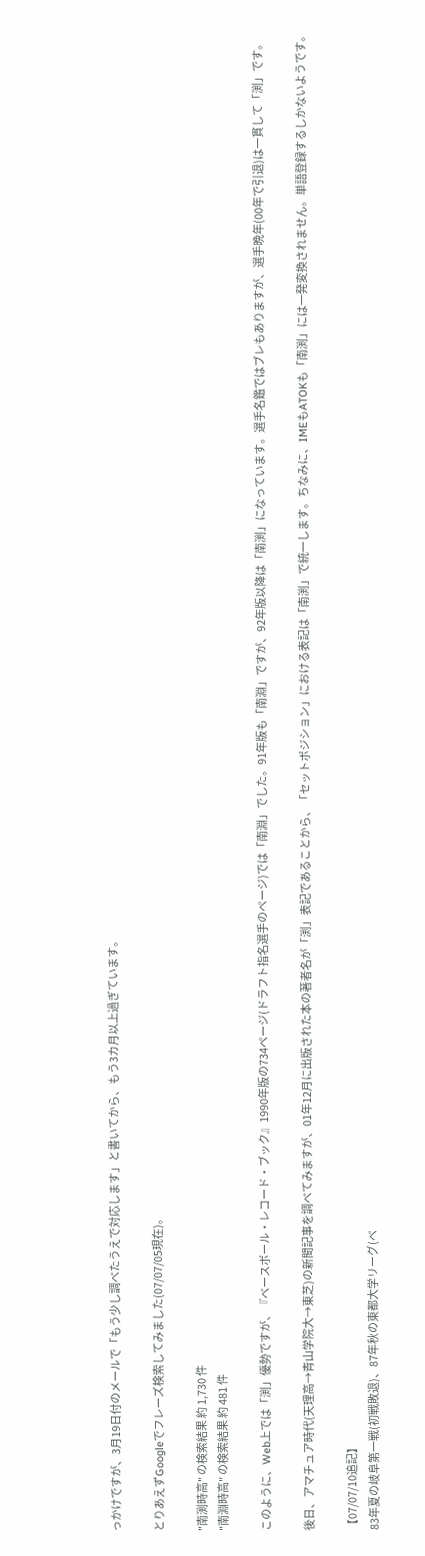っかけですが、3月19日付のメールで「もう少し調べたうえで対応します」と書いてから、もう3カ月以上過ぎています。

とりあえずGoogleでフレーズ検索してみました(07/07/05現在)。

"南渕時高" の検索結果 約 1,730 件
"南淵時高" の検索結果 約 481 件

このように、Web上では「渕」優勢ですが、『ベースボール・レコード・ブック』1990年版の734ページ(ドラフト指名選手のページ)では「南淵」でした。91年版も「南淵」ですが、92年版以降は「南渕」になっています。選手名鑑ではブレもありますが、選手晩年(00年で引退)は一貫して「渕」です。

後日、アマチュア時代(天理高→青山学院大→東芝)の新聞記事を調べてみますが、01年12月に出版された本の著者名が「渕」表記であることから、「セットポジション」における表記は「南渕」で統一します。ちなみに、IMEもATOKも「南渕」には一発変換されません。単語登録するしかないようです。

【07/07/10追記】
83年夏の岐阜第一戦(初戦敗退)、87年秋の東都大学リーグ(ベ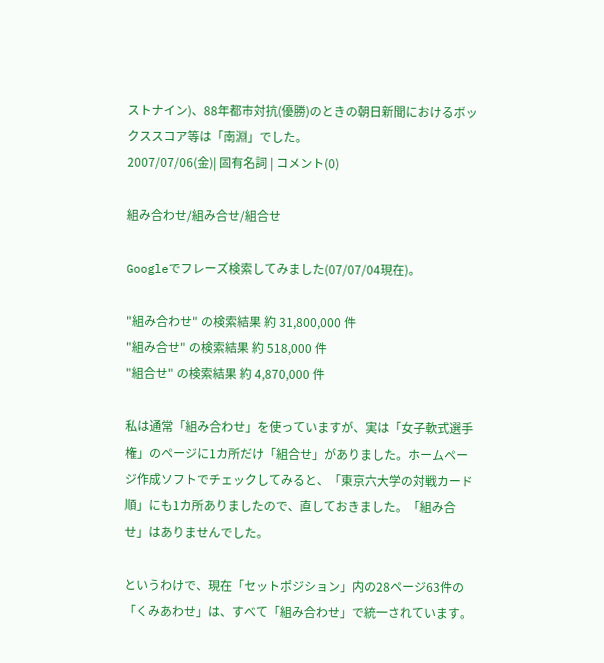ストナイン)、88年都市対抗(優勝)のときの朝日新聞におけるボックススコア等は「南淵」でした。
2007/07/06(金)| 固有名詞 | コメント(0)

組み合わせ/組み合せ/組合せ

Googleでフレーズ検索してみました(07/07/04現在)。

"組み合わせ" の検索結果 約 31,800,000 件
"組み合せ" の検索結果 約 518,000 件
"組合せ" の検索結果 約 4,870,000 件

私は通常「組み合わせ」を使っていますが、実は「女子軟式選手権」のページに1カ所だけ「組合せ」がありました。ホームページ作成ソフトでチェックしてみると、「東京六大学の対戦カード順」にも1カ所ありましたので、直しておきました。「組み合せ」はありませんでした。

というわけで、現在「セットポジション」内の28ページ63件の「くみあわせ」は、すべて「組み合わせ」で統一されています。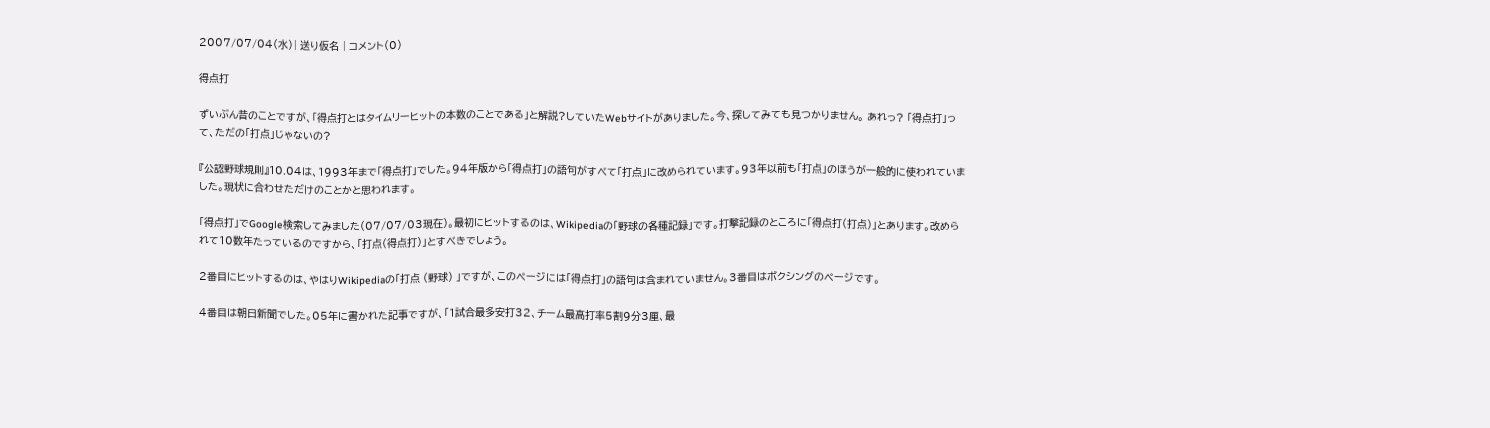2007/07/04(水)| 送り仮名 | コメント(0)

得点打

ずいぶん昔のことですが、「得点打とはタイムリーヒットの本数のことである」と解説?していたWebサイトがありました。今、探してみても見つかりません。 あれっ? 「得点打」って、ただの「打点」じゃないの?

『公認野球規則』10.04は、1993年まで「得点打」でした。94年版から「得点打」の語句がすべて「打点」に改められています。93年以前も「打点」のほうが一般的に使われていました。現状に合わせただけのことかと思われます。

「得点打」でGoogle検索してみました(07/07/03現在)。最初にヒットするのは、Wikipediaの「野球の各種記録」です。打撃記録のところに「得点打(打点)」とあります。改められて10数年たっているのですから、「打点(得点打)」とすべきでしょう。

2番目にヒットするのは、やはりWikipediaの「打点 (野球) 」ですが、このページには「得点打」の語句は含まれていません。3番目はボクシングのページです。

4番目は朝日新聞でした。05年に書かれた記事ですが、「1試合最多安打32、チーム最高打率5割9分3厘、最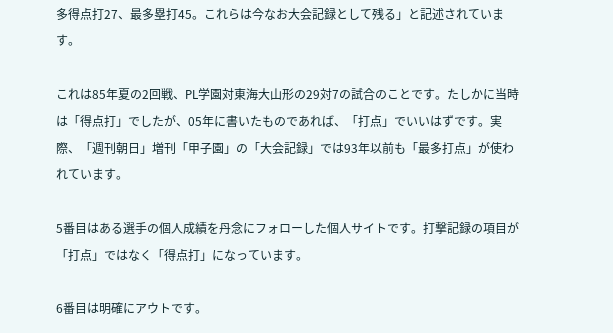多得点打27、最多塁打45。これらは今なお大会記録として残る」と記述されています。

これは85年夏の2回戦、PL学園対東海大山形の29対7の試合のことです。たしかに当時は「得点打」でしたが、05年に書いたものであれば、「打点」でいいはずです。実際、「週刊朝日」増刊「甲子園」の「大会記録」では93年以前も「最多打点」が使われています。

5番目はある選手の個人成績を丹念にフォローした個人サイトです。打撃記録の項目が「打点」ではなく「得点打」になっています。

6番目は明確にアウトです。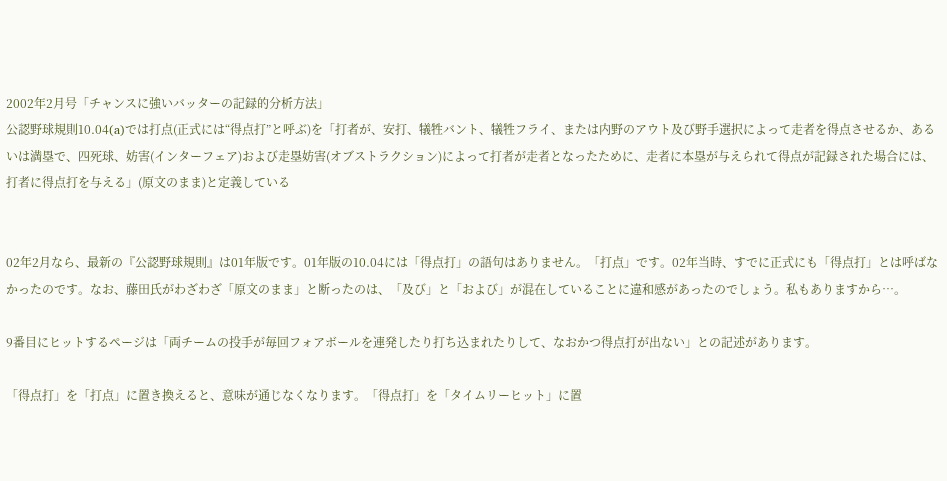2002年2月号「チャンスに強いバッターの記録的分析方法」
公認野球規則10.04(a)では打点(正式には“得点打”と呼ぶ)を「打者が、安打、犠牲バント、犠牲フライ、または内野のアウト及び野手選択によって走者を得点させるか、あるいは満塁で、四死球、妨害(インターフェア)および走塁妨害(オブストラクション)によって打者が走者となったために、走者に本塁が与えられて得点が記録された場合には、打者に得点打を与える」(原文のまま)と定義している


02年2月なら、最新の『公認野球規則』は01年版です。01年版の10.04には「得点打」の語句はありません。「打点」です。02年当時、すでに正式にも「得点打」とは呼ばなかったのです。なお、藤田氏がわざわざ「原文のまま」と断ったのは、「及び」と「および」が混在していることに違和感があったのでしょう。私もありますから…。

9番目にヒットするページは「両チームの投手が毎回フォアボールを連発したり打ち込まれたりして、なおかつ得点打が出ない」との記述があります。

「得点打」を「打点」に置き換えると、意味が通じなくなります。「得点打」を「タイムリーヒット」に置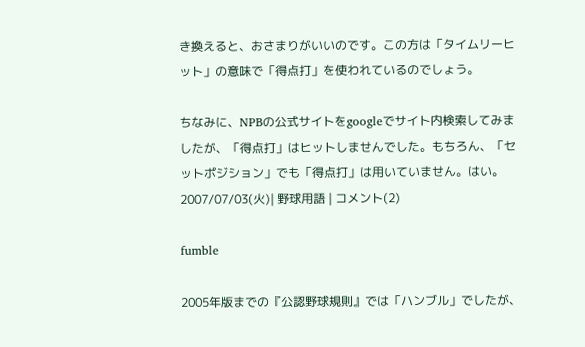き換えると、おさまりがいいのです。この方は「タイムリーヒット」の意味で「得点打」を使われているのでしょう。

ちなみに、NPBの公式サイトをgoogleでサイト内検索してみましたが、「得点打」はヒットしませんでした。もちろん、「セットポジション」でも「得点打」は用いていません。はい。
2007/07/03(火)| 野球用語 | コメント(2)

fumble

2005年版までの『公認野球規則』では「ハンブル」でしたが、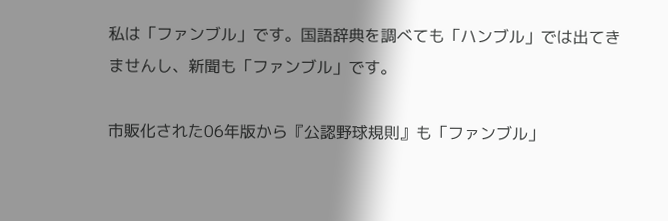私は「ファンブル」です。国語辞典を調べても「ハンブル」では出てきませんし、新聞も「ファンブル」です。

市販化された06年版から『公認野球規則』も「ファンブル」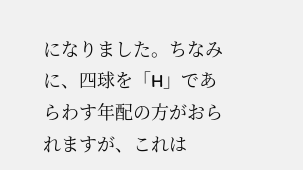になりました。ちなみに、四球を「H」であらわす年配の方がおられますが、これは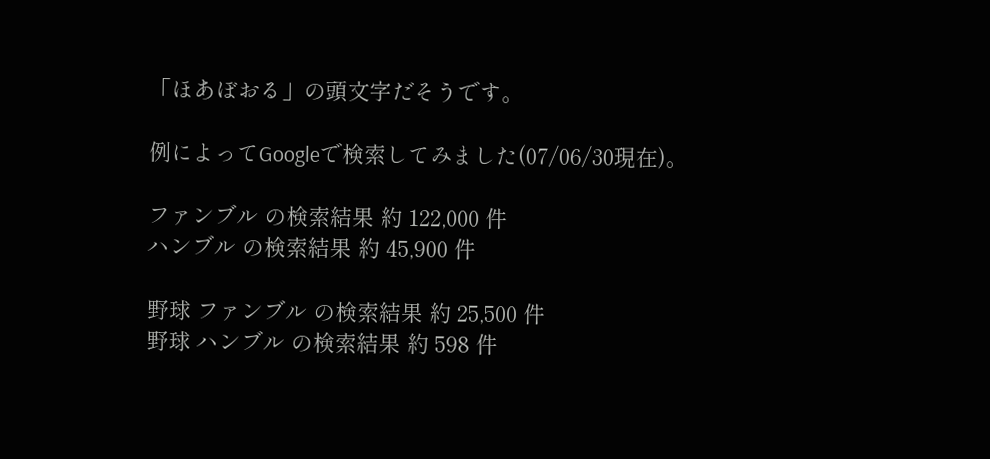「ほあぼおる」の頭文字だそうです。

例によってGoogleで検索してみました(07/06/30現在)。

ファンブル の検索結果 約 122,000 件
ハンブル の検索結果 約 45,900 件

野球 ファンブル の検索結果 約 25,500 件
野球 ハンブル の検索結果 約 598 件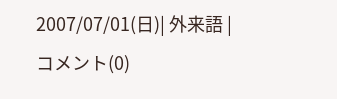2007/07/01(日)| 外来語 | コメント(0)